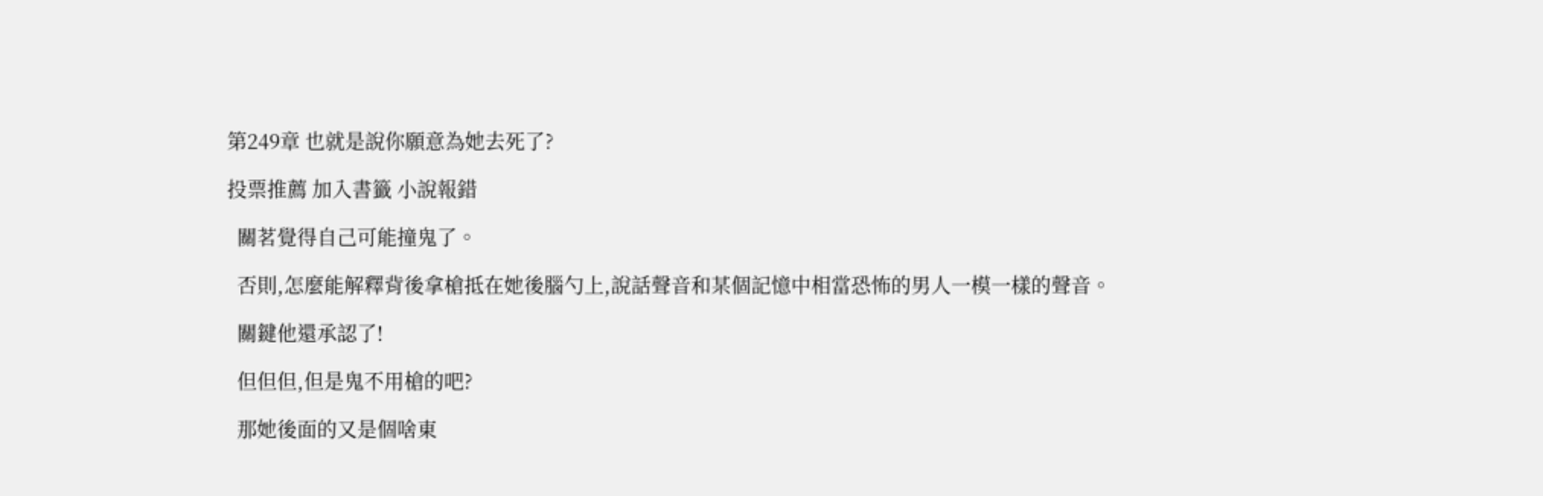第249章 也就是說你願意為她去死了?

投票推薦 加入書籤 小說報錯

  關茗覺得自己可能撞鬼了。

  否則,怎麼能解釋背後拿槍抵在她後腦勺上,說話聲音和某個記憶中相當恐怖的男人一模一樣的聲音。

  關鍵他還承認了!

  但但但,但是鬼不用槍的吧?

  那她後面的又是個啥東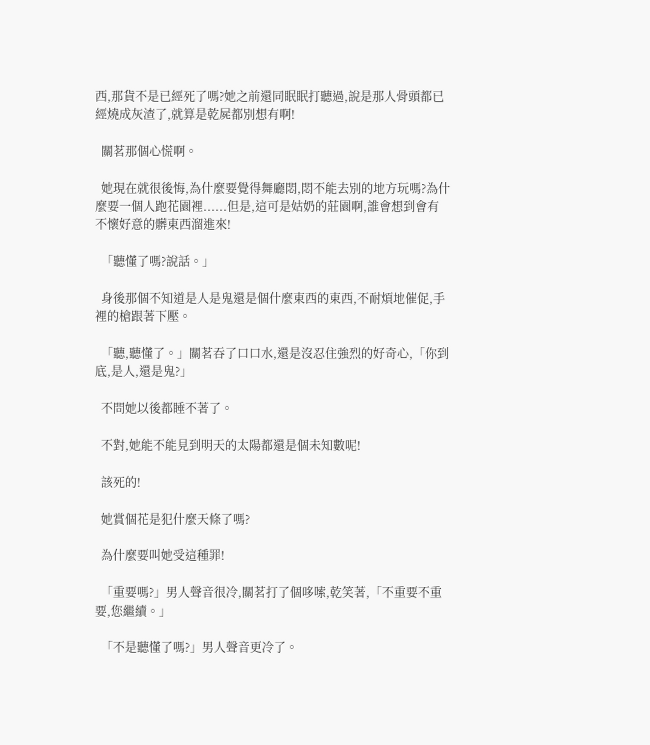西,那貨不是已經死了嗎?她之前還同眠眠打聽過,說是那人骨頭都已經燒成灰渣了,就算是乾屍都別想有啊!

  關茗那個心慌啊。

  她現在就很後悔,為什麼要覺得舞廳悶,悶不能去別的地方玩嗎?為什麼要一個人跑花園裡......但是,這可是姑奶的莊園啊,誰會想到會有不懷好意的髒東西溜進來!

  「聽懂了嗎?說話。」

  身後那個不知道是人是鬼還是個什麼東西的東西,不耐煩地催促,手裡的槍跟著下壓。

  「聽,聽懂了。」關茗吞了口口水,還是沒忍住強烈的好奇心,「你到底,是人,還是鬼?」

  不問她以後都睡不著了。

  不對,她能不能見到明天的太陽都還是個未知數呢!

  該死的!

  她賞個花是犯什麼天條了嗎?

  為什麼要叫她受這種罪!

  「重要嗎?」男人聲音很冷,關茗打了個哆嗦,乾笑著,「不重要不重要,您繼續。」

  「不是聽懂了嗎?」男人聲音更冷了。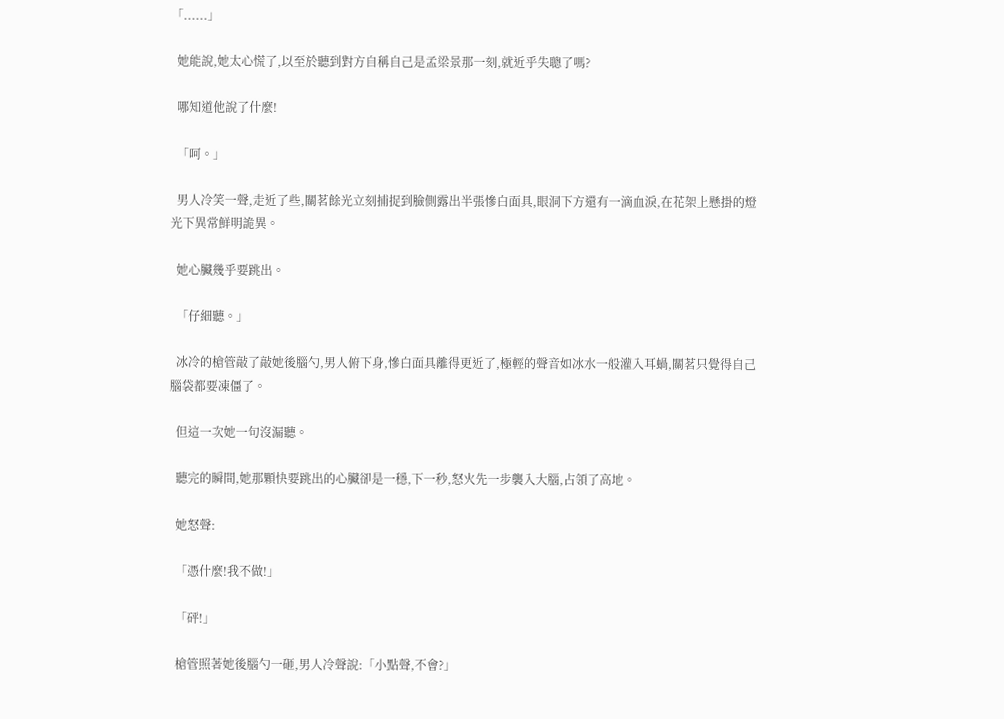「......」

  她能說,她太心慌了,以至於聽到對方自稱自己是孟梁景那一刻,就近乎失聰了嗎?

  哪知道他說了什麼!

  「呵。」

  男人冷笑一聲,走近了些,關茗餘光立刻捕捉到臉側露出半張慘白面具,眼洞下方還有一滴血淚,在花架上懸掛的燈光下異常鮮明詭異。

  她心臟幾乎要跳出。

  「仔細聽。」

  冰冷的槍管敲了敲她後腦勺,男人俯下身,慘白面具離得更近了,極輕的聲音如冰水一般灌入耳蝸,關茗只覺得自己腦袋都要凍僵了。

  但這一次她一句沒漏聽。

  聽完的瞬間,她那顆快要跳出的心臟卻是一穩,下一秒,怒火先一步襲入大腦,占領了高地。

  她怒聲:

  「憑什麼!我不做!」

  「砰!」

  槍管照著她後腦勺一砸,男人冷聲說:「小點聲,不會?」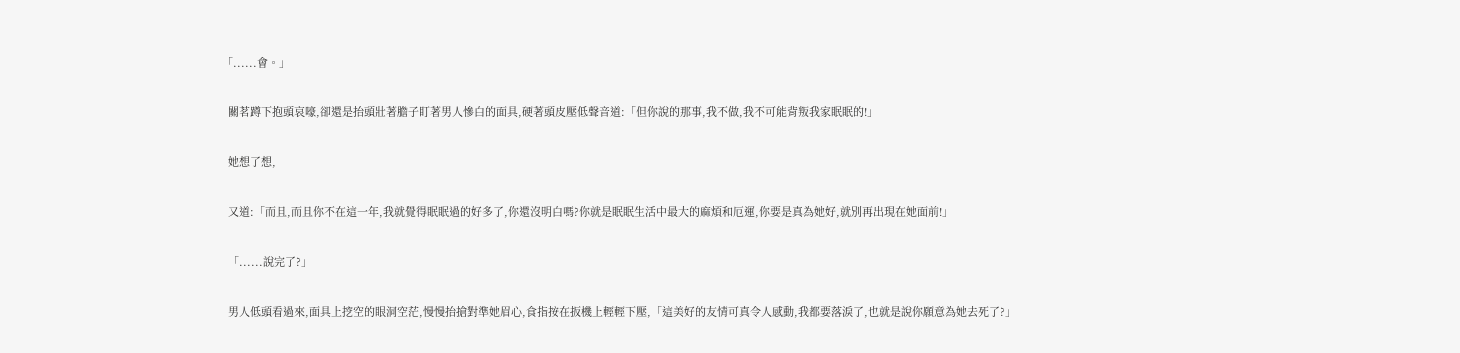「......會。」

  關茗蹲下抱頭哀嚎,卻還是抬頭壯著膽子盯著男人慘白的面具,硬著頭皮壓低聲音道:「但你說的那事,我不做,我不可能背叛我家眠眠的!」

  她想了想,

  又道:「而且,而且你不在這一年,我就覺得眠眠過的好多了,你還沒明白嗎?你就是眠眠生活中最大的麻煩和厄運,你要是真為她好,就別再出現在她面前!」

  「......說完了?」

  男人低頭看過來,面具上挖空的眼洞空茫,慢慢抬搶對準她眉心,食指按在扳機上輕輕下壓,「這美好的友情可真令人感動,我都要落淚了,也就是說你願意為她去死了?」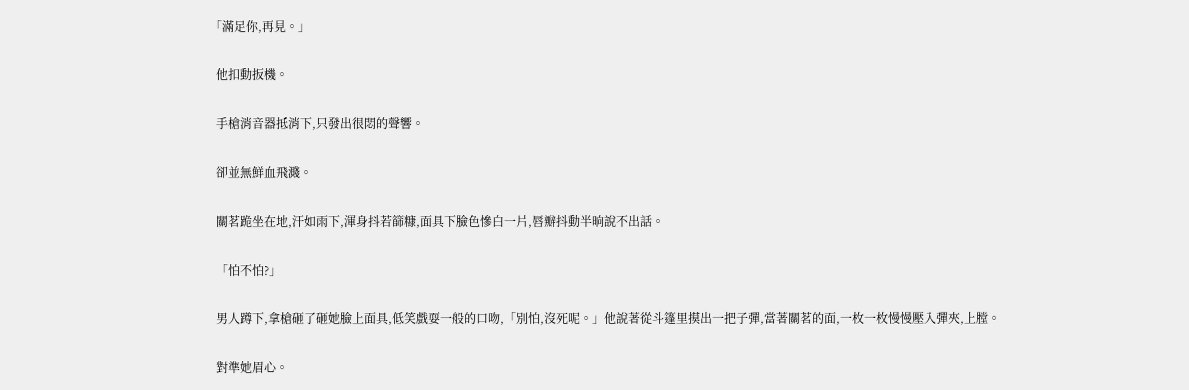「滿足你,再見。」

  他扣動扳機。

  手槍消音器抵消下,只發出很悶的聲響。

  卻並無鮮血飛濺。

  關茗跪坐在地,汗如雨下,渾身抖若篩糠,面具下臉色慘白一片,唇瓣抖動半晌說不出話。

  「怕不怕?」

  男人蹲下,拿槍砸了砸她臉上面具,低笑戲耍一般的口吻,「別怕,沒死呢。」他說著從斗篷里摸出一把子彈,當著關茗的面,一枚一枚慢慢壓入彈夾,上膛。

  對準她眉心。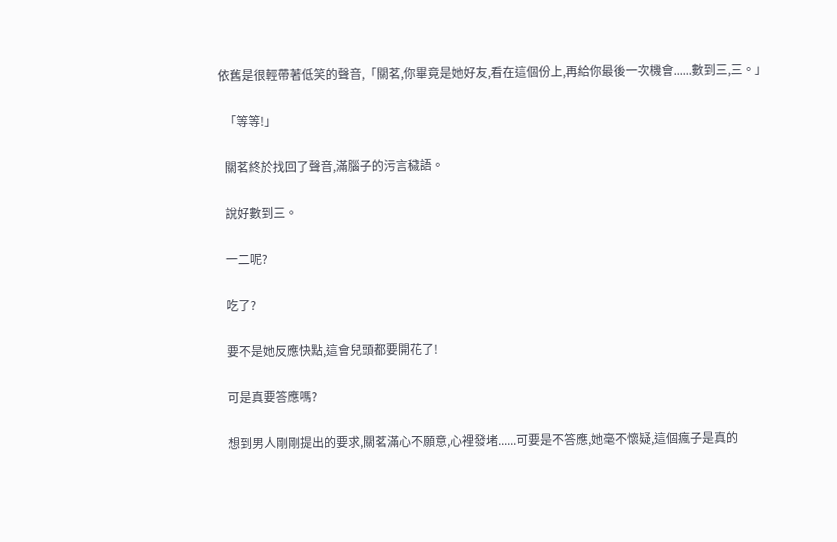依舊是很輕帶著低笑的聲音,「關茗,你畢竟是她好友,看在這個份上,再給你最後一次機會......數到三,三。」

  「等等!」

  關茗終於找回了聲音,滿腦子的污言穢語。

  說好數到三。

  一二呢?

  吃了?

  要不是她反應快點,這會兒頭都要開花了!

  可是真要答應嗎?

  想到男人剛剛提出的要求,關茗滿心不願意,心裡發堵......可要是不答應,她毫不懷疑,這個瘋子是真的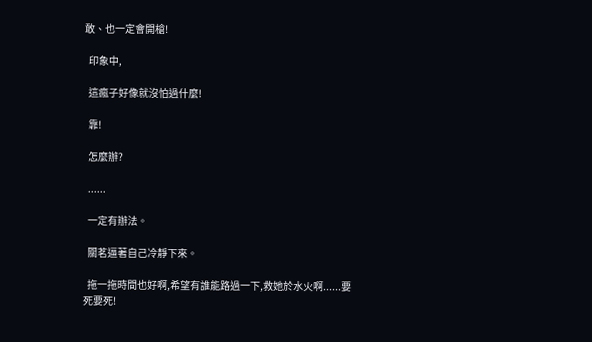敢、也一定會開槍!

  印象中,

  這瘋子好像就沒怕過什麼!

  靠!

  怎麼辦?

  ......

  一定有辦法。

  關茗逼著自己冷靜下來。

  拖一拖時間也好啊,希望有誰能路過一下,救她於水火啊......要死要死!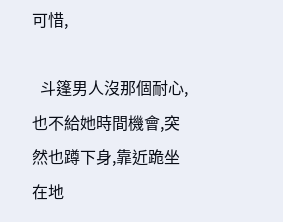可惜,

  斗篷男人沒那個耐心,也不給她時間機會,突然也蹲下身,靠近跪坐在地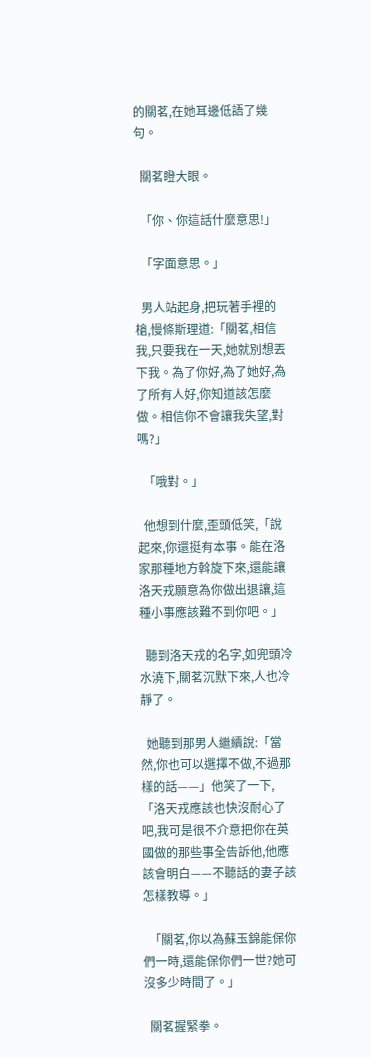的關茗,在她耳邊低語了幾句。

  關茗瞪大眼。

  「你、你這話什麼意思!」

  「字面意思。」

  男人站起身,把玩著手裡的槍,慢條斯理道:「關茗,相信我,只要我在一天,她就別想丟下我。為了你好,為了她好,為了所有人好,你知道該怎麼做。相信你不會讓我失望,對嗎?」

  「哦對。」

  他想到什麼,歪頭低笑,「說起來,你還挺有本事。能在洛家那種地方斡旋下來,還能讓洛天戎願意為你做出退讓,這種小事應該難不到你吧。」

  聽到洛天戎的名字,如兜頭冷水澆下,關茗沉默下來,人也冷靜了。

  她聽到那男人繼續說:「當然,你也可以選擇不做,不過那樣的話——」他笑了一下,「洛天戎應該也快沒耐心了吧,我可是很不介意把你在英國做的那些事全告訴他,他應該會明白——不聽話的妻子該怎樣教導。」

  「關茗,你以為蘇玉錦能保你們一時,還能保你們一世?她可沒多少時間了。」

  關茗握緊拳。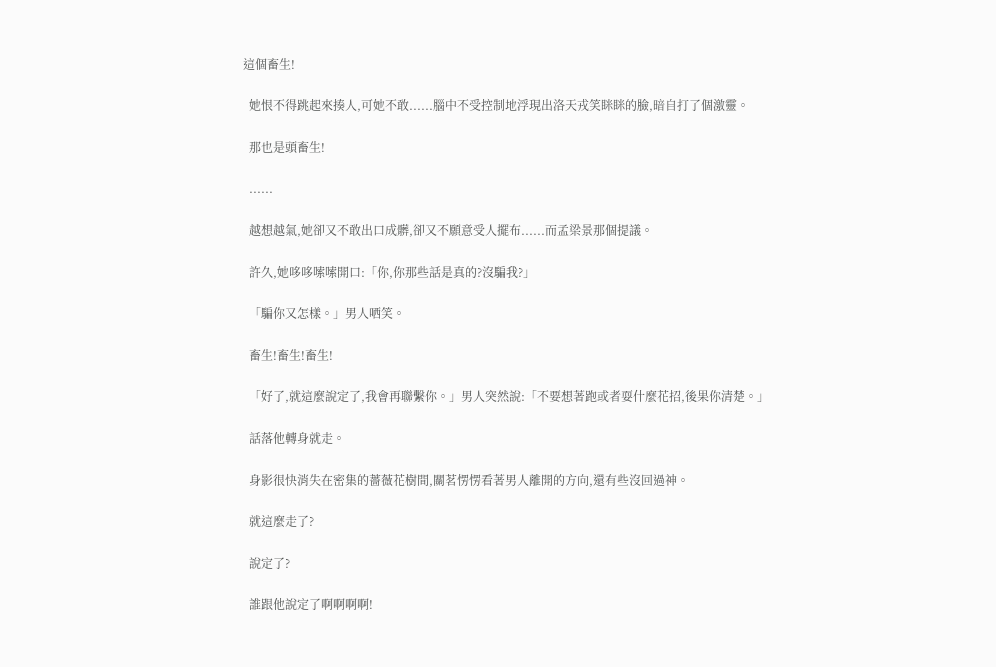這個畜生!

  她恨不得跳起來揍人,可她不敢......腦中不受控制地浮現出洛天戎笑眯眯的臉,暗自打了個激靈。

  那也是頭畜生!

  ......

  越想越氣,她卻又不敢出口成髒,卻又不願意受人擺布......而孟梁景那個提議。

  許久,她哆哆嗦嗦開口:「你,你那些話是真的?沒騙我?」

  「騙你又怎樣。」男人哂笑。

  畜生!畜生!畜生!

  「好了,就這麼說定了,我會再聯繫你。」男人突然說:「不要想著跑或者耍什麼花招,後果你清楚。」

  話落他轉身就走。

  身影很快消失在密集的薔薇花樹間,關茗愣愣看著男人離開的方向,還有些沒回過神。

  就這麼走了?

  說定了?

  誰跟他說定了啊啊啊啊!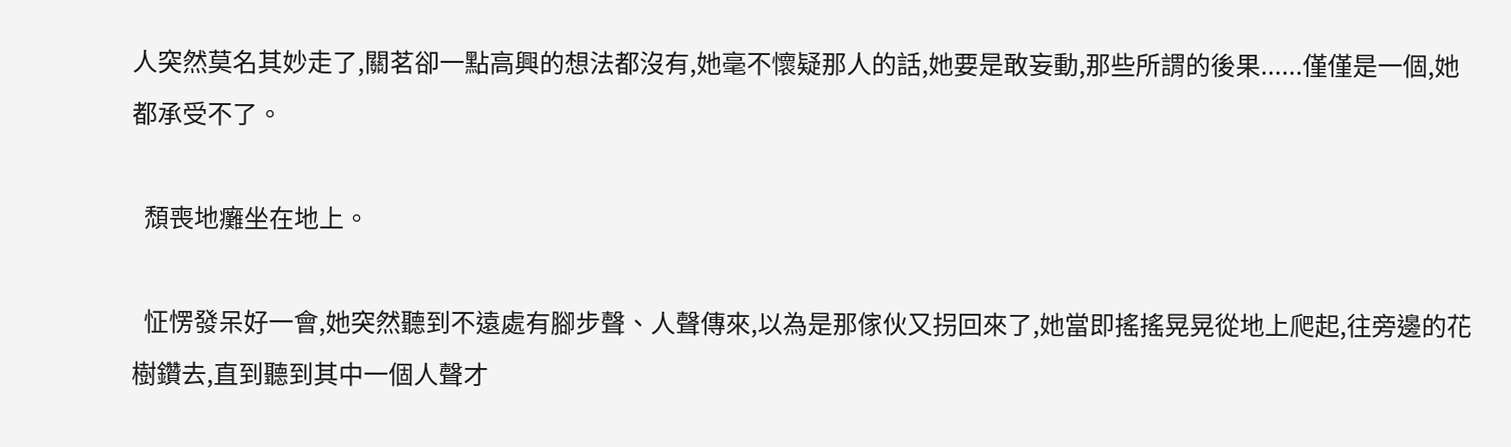人突然莫名其妙走了,關茗卻一點高興的想法都沒有,她毫不懷疑那人的話,她要是敢妄動,那些所謂的後果......僅僅是一個,她都承受不了。

  頹喪地癱坐在地上。

  怔愣發呆好一會,她突然聽到不遠處有腳步聲、人聲傳來,以為是那傢伙又拐回來了,她當即搖搖晃晃從地上爬起,往旁邊的花樹鑽去,直到聽到其中一個人聲才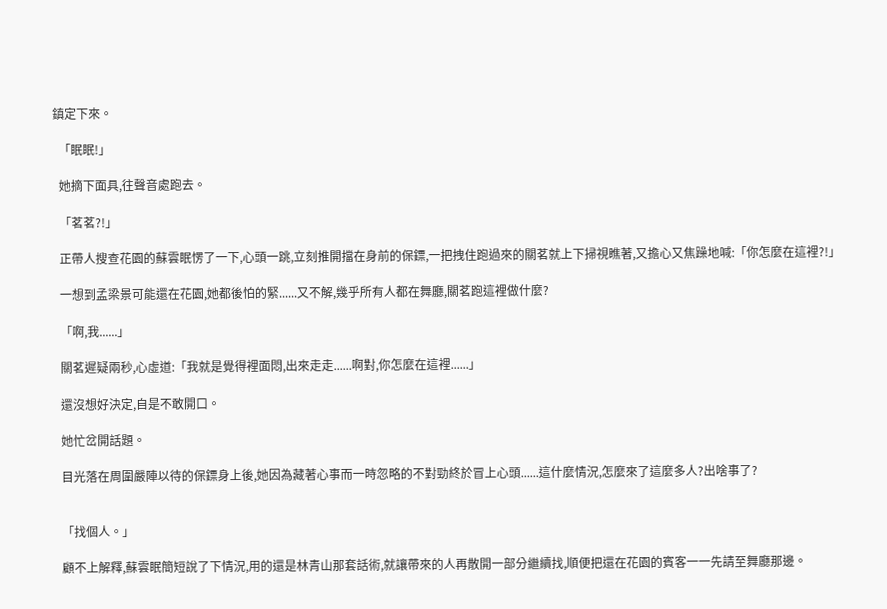鎮定下來。

  「眠眠!」

  她摘下面具,往聲音處跑去。

  「茗茗?!」

  正帶人搜查花園的蘇雲眠愣了一下,心頭一跳,立刻推開擋在身前的保鏢,一把拽住跑過來的關茗就上下掃視瞧著,又擔心又焦躁地喊:「你怎麼在這裡?!」

  一想到孟梁景可能還在花園,她都後怕的緊......又不解,幾乎所有人都在舞廳,關茗跑這裡做什麼?

  「啊,我......」

  關茗遲疑兩秒,心虛道:「我就是覺得裡面悶,出來走走......啊對,你怎麼在這裡......」

  還沒想好決定,自是不敢開口。

  她忙岔開話題。

  目光落在周圍嚴陣以待的保鏢身上後,她因為藏著心事而一時忽略的不對勁終於冒上心頭......這什麼情況,怎麼來了這麼多人?出啥事了?


  「找個人。」

  顧不上解釋,蘇雲眠簡短說了下情況,用的還是林青山那套話術,就讓帶來的人再散開一部分繼續找,順便把還在花園的賓客一一先請至舞廳那邊。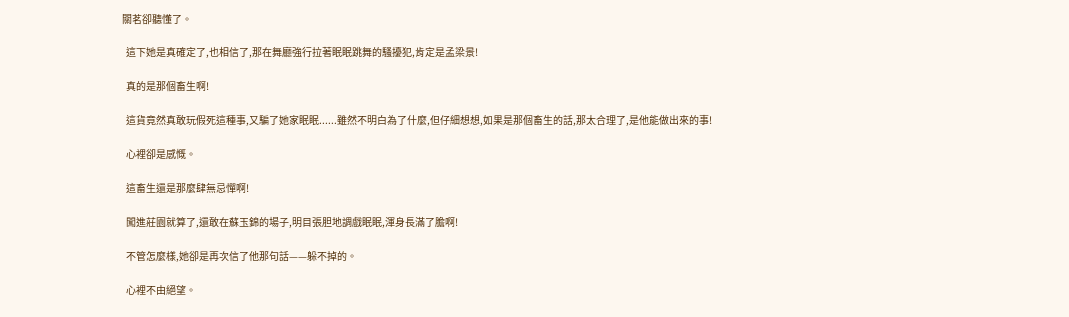關茗卻聽懂了。

  這下她是真確定了,也相信了,那在舞廳強行拉著眠眠跳舞的騷擾犯,肯定是孟梁景!

  真的是那個畜生啊!

  這貨竟然真敢玩假死這種事,又騙了她家眠眠......雖然不明白為了什麼,但仔細想想,如果是那個畜生的話,那太合理了,是他能做出來的事!

  心裡卻是感慨。

  這畜生還是那麼肆無忌憚啊!

  闖進莊園就算了,還敢在蘇玉錦的場子,明目張胆地調戲眠眠,渾身長滿了膽啊!

  不管怎麼樣,她卻是再次信了他那句話——躲不掉的。

  心裡不由絕望。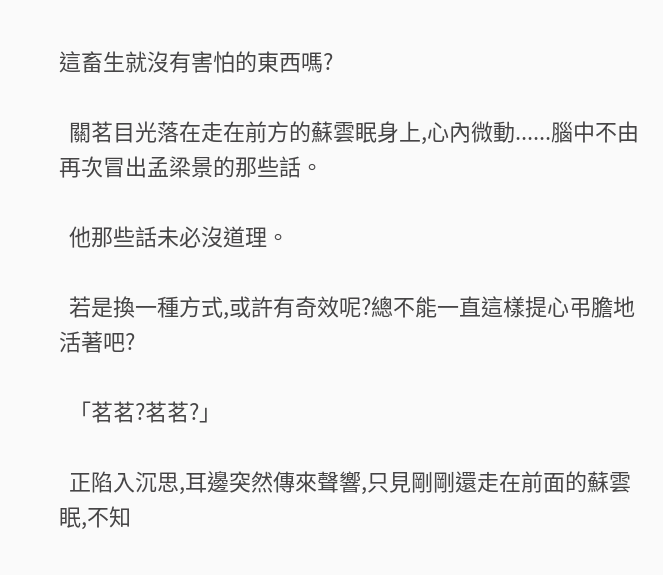這畜生就沒有害怕的東西嗎?

  關茗目光落在走在前方的蘇雲眠身上,心內微動......腦中不由再次冒出孟梁景的那些話。

  他那些話未必沒道理。

  若是換一種方式,或許有奇效呢?總不能一直這樣提心弔膽地活著吧?

  「茗茗?茗茗?」

  正陷入沉思,耳邊突然傳來聲響,只見剛剛還走在前面的蘇雲眠,不知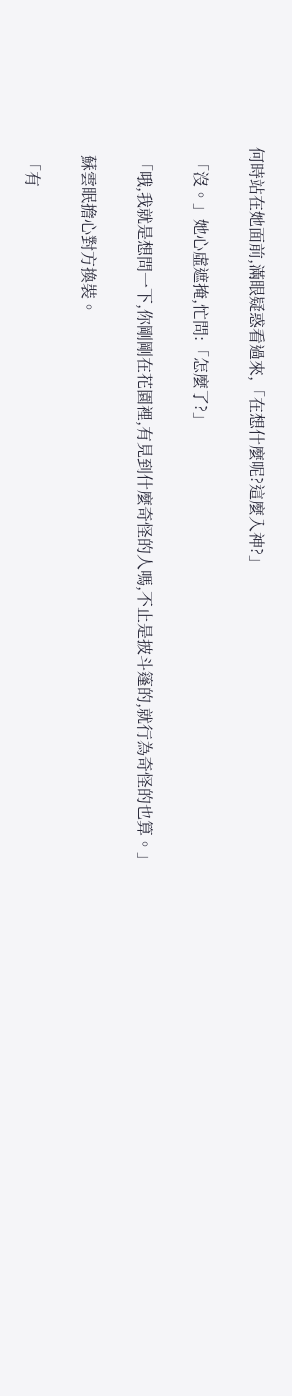何時站在她面前,滿眼疑惑看過來,「在想什麼呢?這麼入神?」

  「沒。」她心虛遮掩,忙問:「怎麼了?」

  「哦,我就是想問一下,你剛剛在花園裡,有見到什麼奇怪的人嗎,不止是披斗篷的,就行為奇怪的也算。」

  蘇雲眠擔心對方換裝。

  「有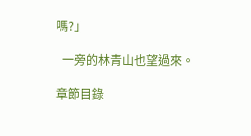嗎?」

  一旁的林青山也望過來。

章節目錄